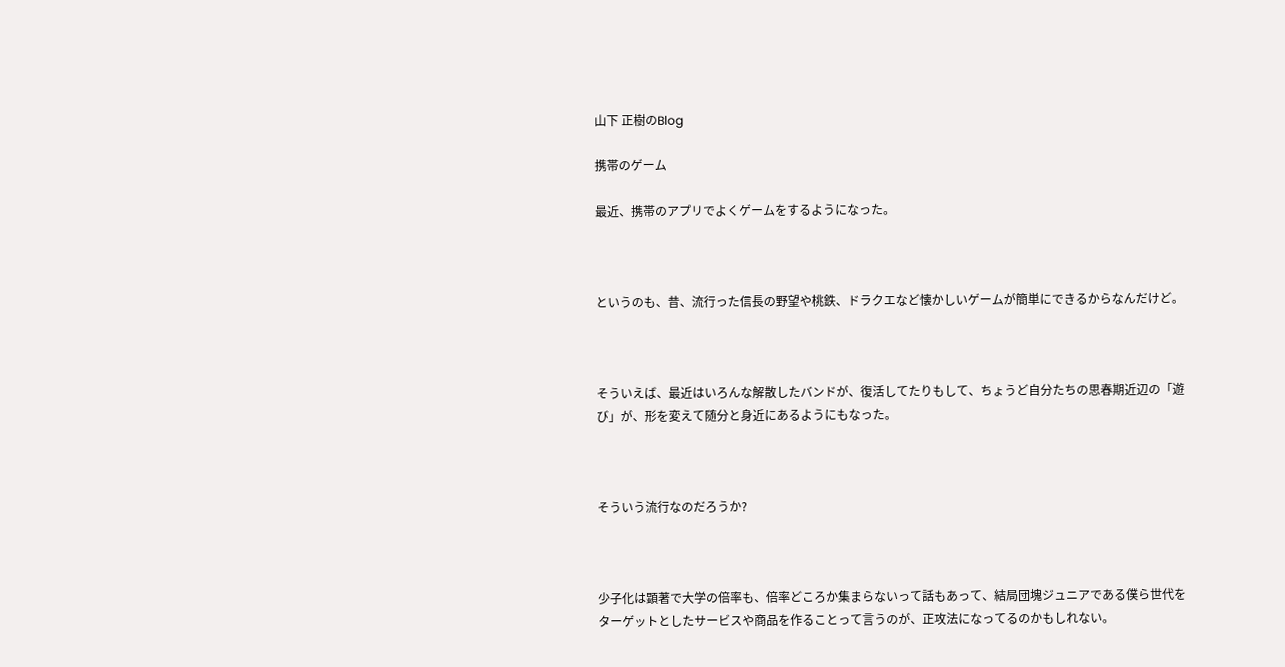山下 正樹のBlog

携帯のゲーム

最近、携帯のアプリでよくゲームをするようになった。



というのも、昔、流行った信長の野望や桃鉄、ドラクエなど懐かしいゲームが簡単にできるからなんだけど。



そういえば、最近はいろんな解散したバンドが、復活してたりもして、ちょうど自分たちの思春期近辺の「遊び」が、形を変えて随分と身近にあるようにもなった。



そういう流行なのだろうか?



少子化は顕著で大学の倍率も、倍率どころか集まらないって話もあって、結局団塊ジュニアである僕ら世代をターゲットとしたサービスや商品を作ることって言うのが、正攻法になってるのかもしれない。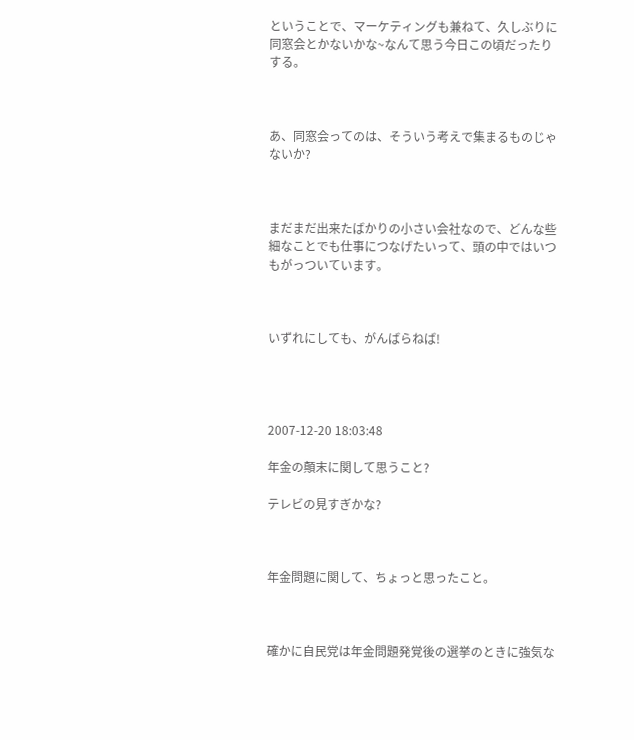ということで、マーケティングも兼ねて、久しぶりに同窓会とかないかな~なんて思う今日この頃だったりする。



あ、同窓会ってのは、そういう考えで集まるものじゃないか?



まだまだ出来たばかりの小さい会社なので、どんな些細なことでも仕事につなげたいって、頭の中ではいつもがっついています。



いずれにしても、がんばらねば!




2007-12-20 18:03:48

年金の顛末に関して思うこと?

テレビの見すぎかな?



年金問題に関して、ちょっと思ったこと。



確かに自民党は年金問題発覚後の選挙のときに強気な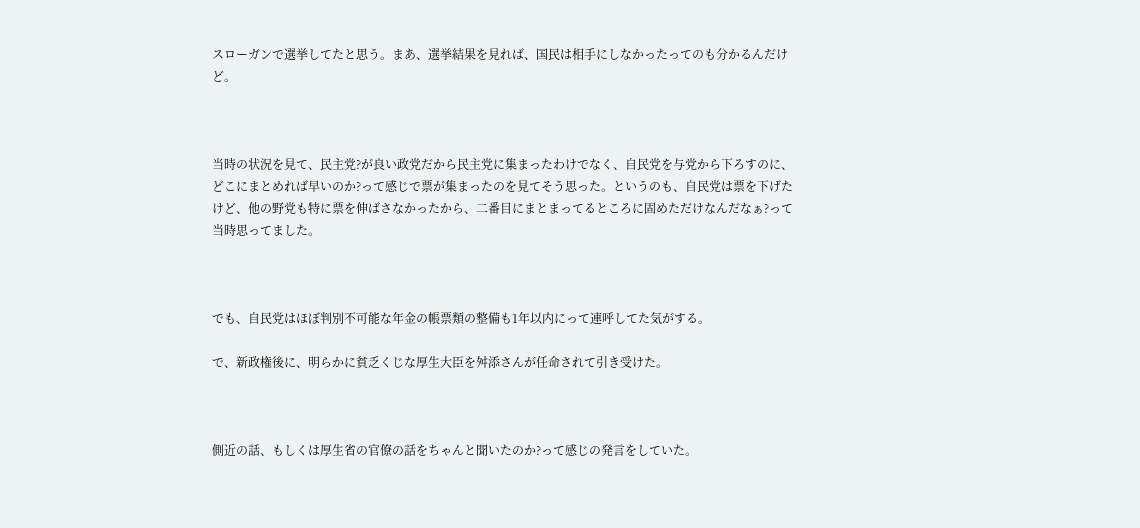スローガンで選挙してたと思う。まあ、選挙結果を見れば、国民は相手にしなかったってのも分かるんだけど。



当時の状況を見て、民主党?が良い政党だから民主党に集まったわけでなく、自民党を与党から下ろすのに、どこにまとめれば早いのか?って感じで票が集まったのを見てそう思った。というのも、自民党は票を下げたけど、他の野党も特に票を伸ばさなかったから、二番目にまとまってるところに固めただけなんだなぁ?って当時思ってました。



でも、自民党はほぼ判別不可能な年金の帳票類の整備も1年以内にって連呼してた気がする。

で、新政権後に、明らかに貧乏くじな厚生大臣を舛添さんが任命されて引き受けた。



側近の話、もしくは厚生省の官僚の話をちゃんと聞いたのか?って感じの発言をしていた。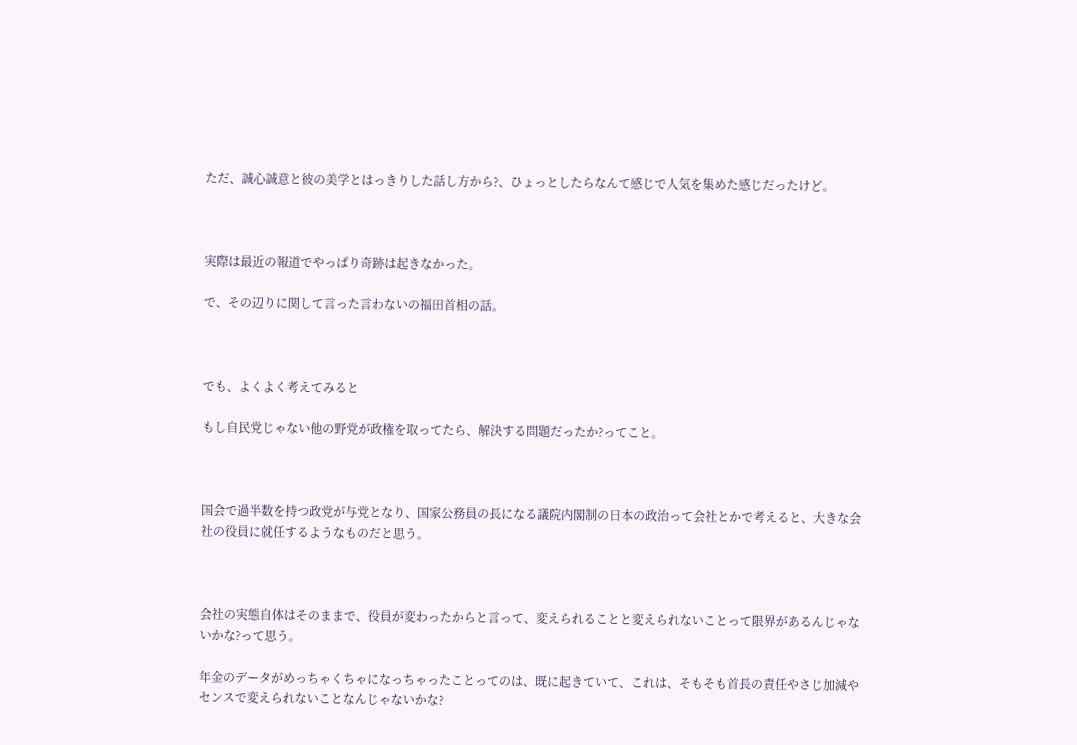ただ、誠心誠意と彼の美学とはっきりした話し方から?、ひょっとしたらなんて感じで人気を集めた感じだったけど。



実際は最近の報道でやっぱり奇跡は起きなかった。

で、その辺りに関して言った言わないの福田首相の話。



でも、よくよく考えてみると

もし自民党じゃない他の野党が政権を取ってたら、解決する問題だったか?ってこと。



国会で過半数を持つ政党が与党となり、国家公務員の長になる議院内閣制の日本の政治って会社とかで考えると、大きな会社の役員に就任するようなものだと思う。



会社の実態自体はそのままで、役員が変わったからと言って、変えられることと変えられないことって限界があるんじゃないかな?って思う。

年金のデータがめっちゃくちゃになっちゃったことってのは、既に起きていて、これは、そもそも首長の責任やさじ加減やセンスで変えられないことなんじゃないかな?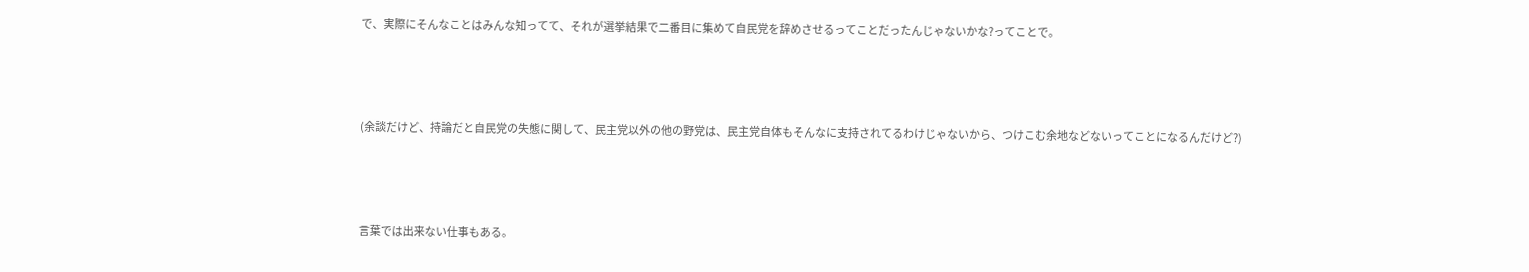で、実際にそんなことはみんな知ってて、それが選挙結果で二番目に集めて自民党を辞めさせるってことだったんじゃないかな?ってことで。



(余談だけど、持論だと自民党の失態に関して、民主党以外の他の野党は、民主党自体もそんなに支持されてるわけじゃないから、つけこむ余地などないってことになるんだけど?)



言葉では出来ない仕事もある。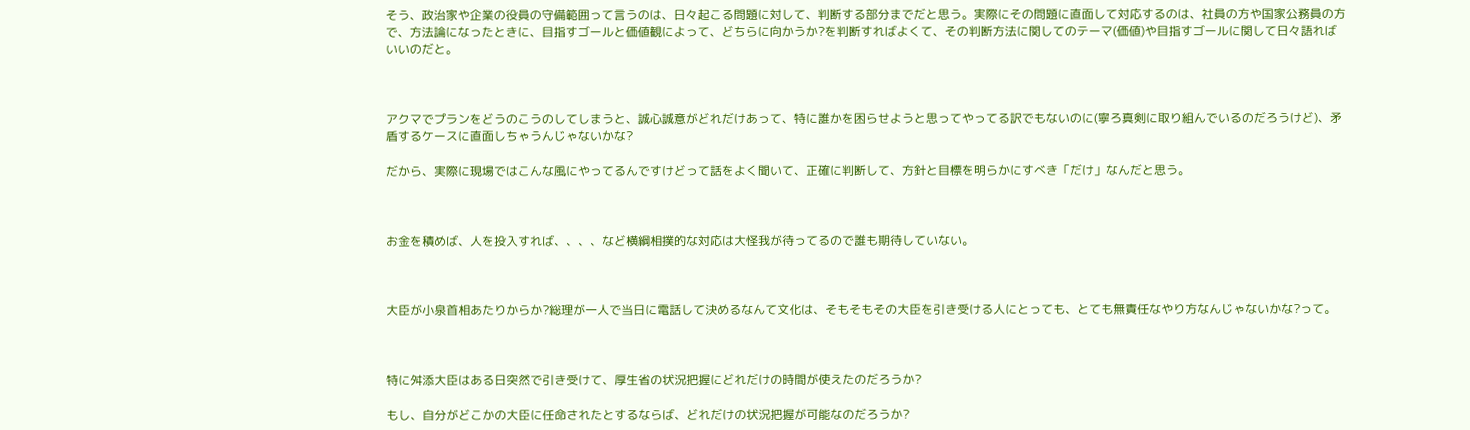そう、政治家や企業の役員の守備範囲って言うのは、日々起こる問題に対して、判断する部分までだと思う。実際にその問題に直面して対応するのは、社員の方や国家公務員の方で、方法論になったときに、目指すゴールと価値観によって、どちらに向かうか?を判断すればよくて、その判断方法に関してのテーマ(価値)や目指すゴールに関して日々語ればいいのだと。



アクマでプランをどうのこうのしてしまうと、誠心誠意がどれだけあって、特に誰かを困らせようと思ってやってる訳でもないのに(寧ろ真剣に取り組んでいるのだろうけど)、矛盾するケースに直面しちゃうんじゃないかな?

だから、実際に現場ではこんな風にやってるんですけどって話をよく聞いて、正確に判断して、方針と目標を明らかにすべき「だけ」なんだと思う。



お金を積めば、人を投入すれば、、、、など横綱相撲的な対応は大怪我が待ってるので誰も期待していない。



大臣が小泉首相あたりからか?総理が一人で当日に電話して決めるなんて文化は、そもそもその大臣を引き受ける人にとっても、とても無責任なやり方なんじゃないかな?って。



特に舛添大臣はある日突然で引き受けて、厚生省の状況把握にどれだけの時間が使えたのだろうか?

もし、自分がどこかの大臣に任命されたとするならば、どれだけの状況把握が可能なのだろうか?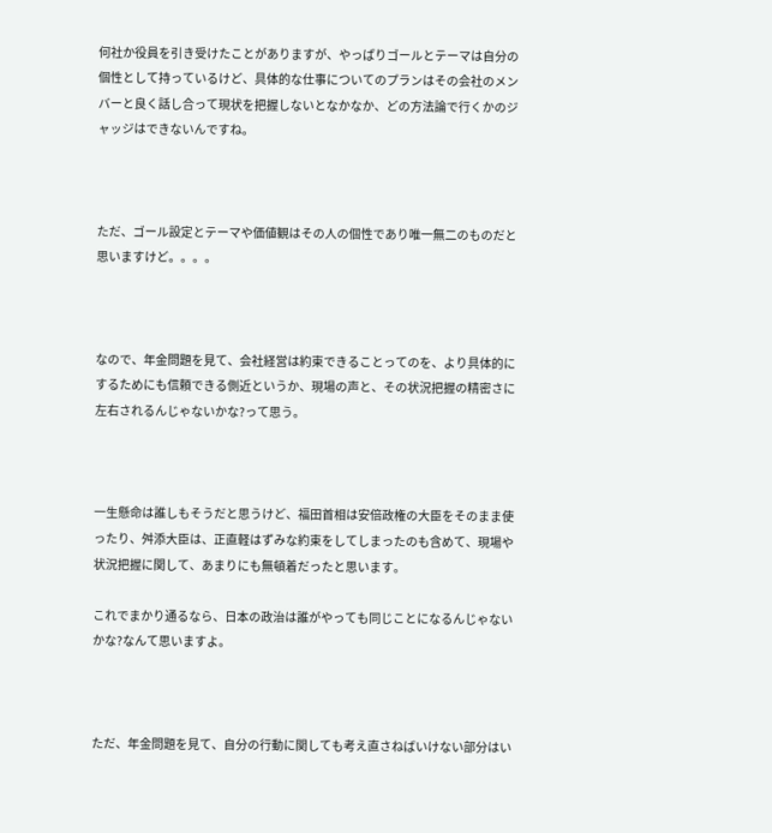何社か役員を引き受けたことがありますが、やっぱりゴールとテーマは自分の個性として持っているけど、具体的な仕事についてのプランはその会社のメンバーと良く話し合って現状を把握しないとなかなか、どの方法論で行くかのジャッジはできないんですね。



ただ、ゴール設定とテーマや価値観はその人の個性であり唯一無二のものだと思いますけど。。。。



なので、年金問題を見て、会社経営は約束できることってのを、より具体的にするためにも信頼できる側近というか、現場の声と、その状況把握の精密さに左右されるんじゃないかな?って思う。



一生懸命は誰しもそうだと思うけど、福田首相は安倍政権の大臣をそのまま使ったり、舛添大臣は、正直軽はずみな約束をしてしまったのも含めて、現場や状況把握に関して、あまりにも無頓着だったと思います。

これでまかり通るなら、日本の政治は誰がやっても同じことになるんじゃないかな?なんて思いますよ。



ただ、年金問題を見て、自分の行動に関しても考え直さねばいけない部分はい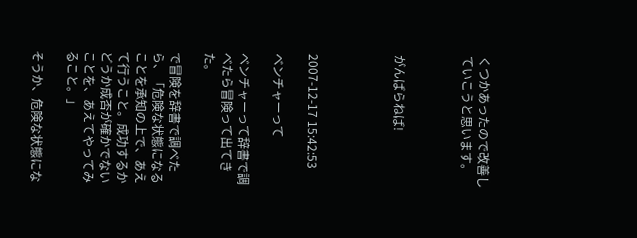くつかあったので改善していこうと思います。



がんばらねば!




2007-12-17 15:42:53

ベンチャーって

ベンチャーって辞書で調べたら冒険って出てきた。

で冒険を辞書で調べたら、「危険な状態になることを承知の上で、あえて行うこと。成功するかどうか成否が確かでないことを、あえてやってみること。」

そうか、危険な状態にな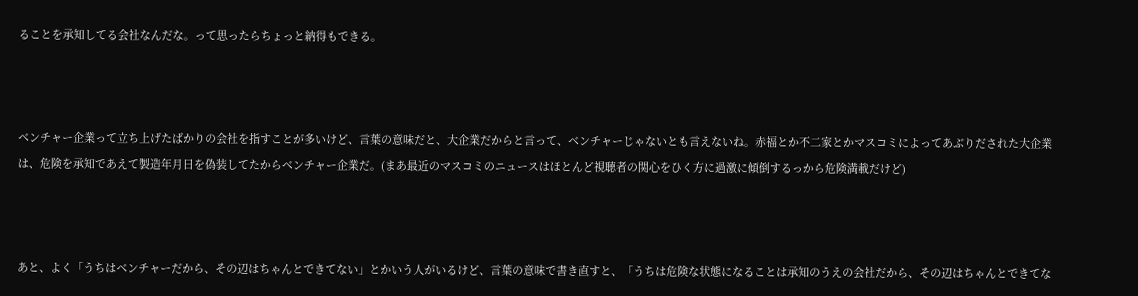ることを承知してる会社なんだな。って思ったらちょっと納得もできる。



ベンチャー企業って立ち上げたばかりの会社を指すことが多いけど、言葉の意味だと、大企業だからと言って、ベンチャーじゃないとも言えないね。赤福とか不二家とかマスコミによってあぶりだされた大企業は、危険を承知であえて製造年月日を偽装してたからベンチャー企業だ。(まあ最近のマスコミのニュースはほとんど視聴者の関心をひく方に過激に傾倒するっから危険満載だけど)



あと、よく「うちはベンチャーだから、その辺はちゃんとできてない」とかいう人がいるけど、言葉の意味で書き直すと、「うちは危険な状態になることは承知のうえの会社だから、その辺はちゃんとできてな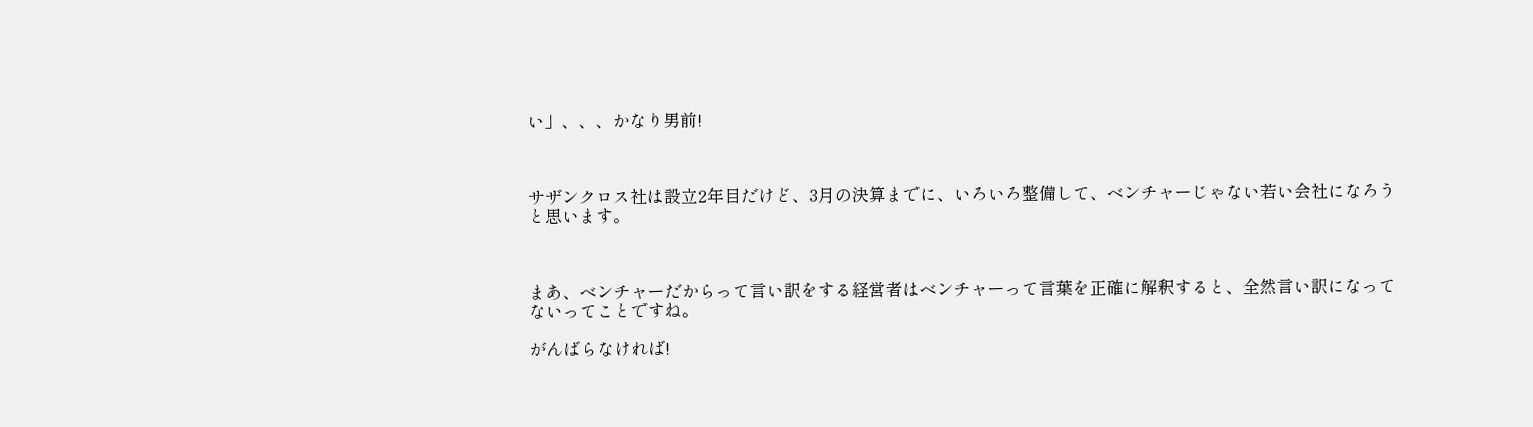い」、、、かなり男前!



サザンクロス社は設立2年目だけど、3月の決算までに、いろいろ整備して、ベンチャーじゃない若い会社になろうと思います。



まあ、ベンチャーだからって言い訳をする経営者はベンチャーって言葉を正確に解釈すると、全然言い訳になってないってことですね。

がんばらなければ!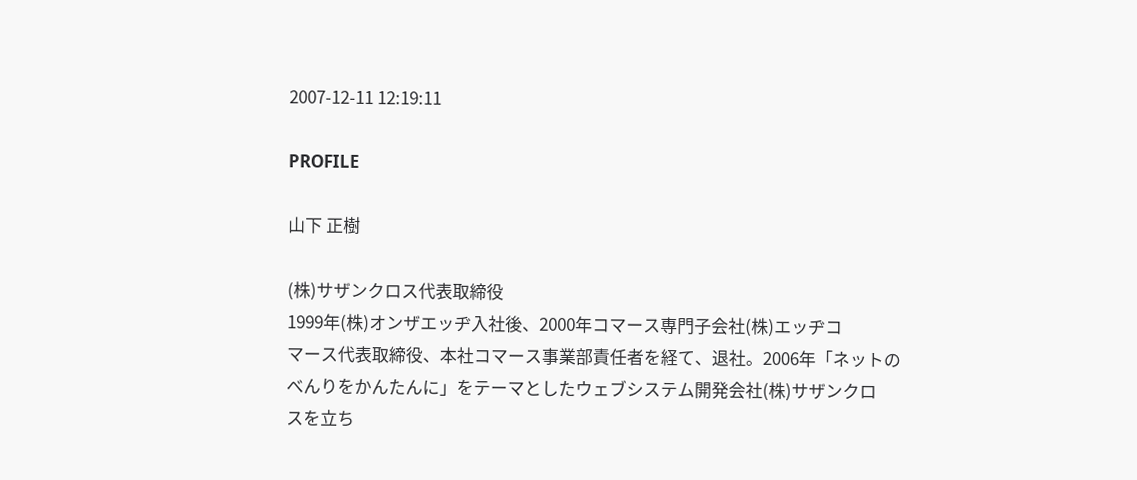2007-12-11 12:19:11

PROFILE

山下 正樹

(株)サザンクロス代表取締役
1999年(株)オンザエッヂ入社後、2000年コマース専門子会社(株)エッヂコ
マース代表取締役、本社コマース事業部責任者を経て、退社。2006年「ネットの
べんりをかんたんに」をテーマとしたウェブシステム開発会社(株)サザンクロ
スを立ち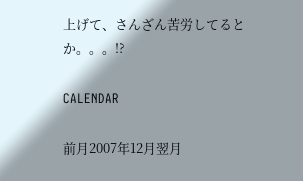上げて、さんざん苦労してるとか。。。!?

CALENDAR

前月2007年12月翌月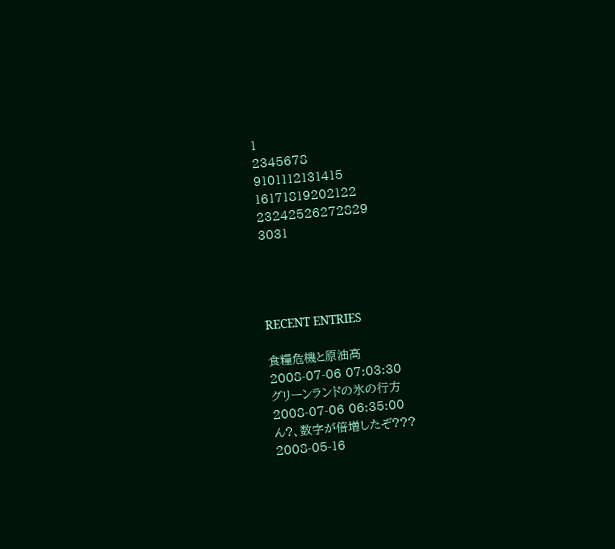1
2345678
9101112131415
16171819202122
23242526272829
3031




RECENT ENTRIES

食糧危機と原油高
2008-07-06 07:03:30
グリーンランドの氷の行方
2008-07-06 06:35:00
ん?、数字が倍増したぞ???
2008-05-16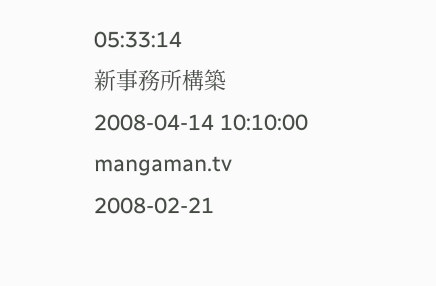05:33:14
新事務所構築
2008-04-14 10:10:00
mangaman.tv
2008-02-21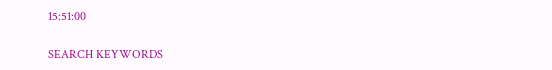15:51:00

SEARCH KEYWORDS